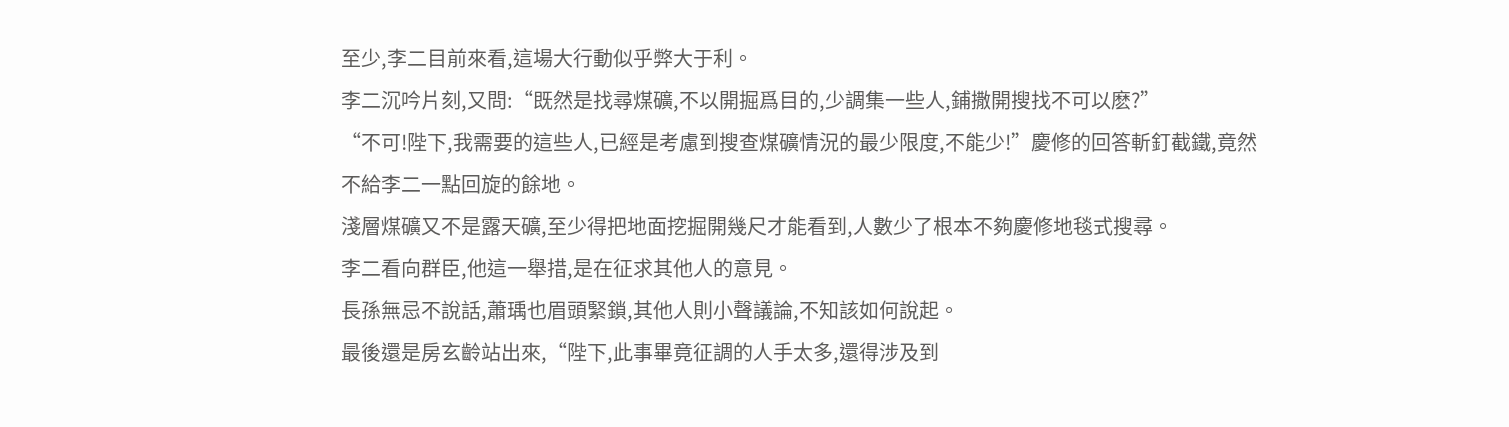至少,李二目前來看,這場大行動似乎弊大于利。
李二沉吟片刻,又問:“既然是找尋煤礦,不以開掘爲目的,少調集一些人,鋪撒開搜找不可以麽?”
“不可!陛下,我需要的這些人,已經是考慮到搜查煤礦情況的最少限度,不能少!”慶修的回答斬釘截鐵,竟然不給李二一點回旋的餘地。
淺層煤礦又不是露天礦,至少得把地面挖掘開幾尺才能看到,人數少了根本不夠慶修地毯式搜尋。
李二看向群臣,他這一舉措,是在征求其他人的意見。
長孫無忌不說話,蕭瑀也眉頭緊鎖,其他人則小聲議論,不知該如何說起。
最後還是房玄齡站出來,“陛下,此事畢竟征調的人手太多,還得涉及到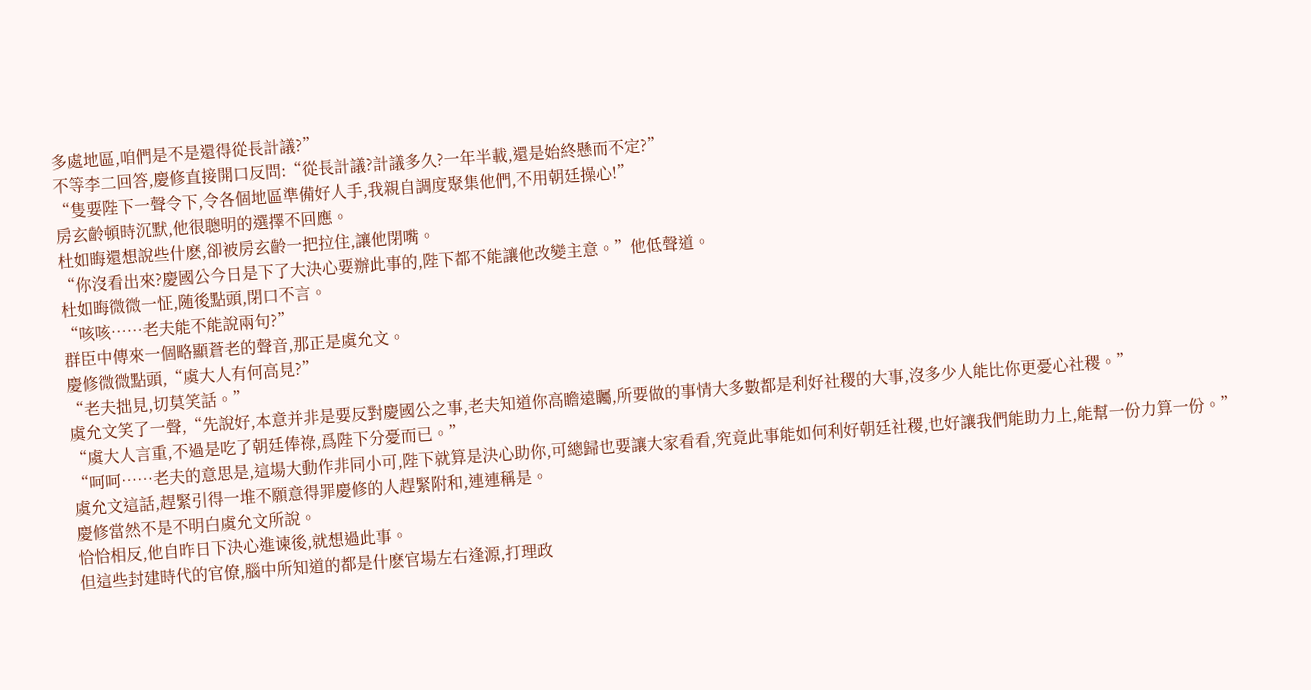多處地區,咱們是不是還得從長計議?”
不等李二回答,慶修直接開口反問:“從長計議?計議多久?一年半載,還是始終懸而不定?”
“隻要陛下一聲令下,令各個地區準備好人手,我親自調度聚集他們,不用朝廷操心!”
房玄齡頓時沉默,他很聰明的選擇不回應。
杜如晦還想說些什麽,卻被房玄齡一把拉住,讓他閉嘴。
“你沒看出來?慶國公今日是下了大決心要辦此事的,陛下都不能讓他改變主意。”他低聲道。
杜如晦微微一怔,随後點頭,閉口不言。
“咳咳……老夫能不能說兩句?”
群臣中傳來一個略顯蒼老的聲音,那正是虞允文。
慶修微微點頭,“虞大人有何高見?”
“老夫拙見,切莫笑話。”
虞允文笑了一聲,“先說好,本意并非是要反對慶國公之事,老夫知道你高瞻遠矚,所要做的事情大多數都是利好社稷的大事,沒多少人能比你更憂心社稷。”
“虞大人言重,不過是吃了朝廷俸祿,爲陛下分憂而已。”
“呵呵……老夫的意思是,這場大動作非同小可,陛下就算是決心助你,可總歸也要讓大家看看,究竟此事能如何利好朝廷社稷,也好讓我們能助力上,能幫一份力算一份。”
虞允文這話,趕緊引得一堆不願意得罪慶修的人趕緊附和,連連稱是。
慶修當然不是不明白虞允文所說。
恰恰相反,他自昨日下決心進谏後,就想過此事。
但這些封建時代的官僚,腦中所知道的都是什麽官場左右逢源,打理政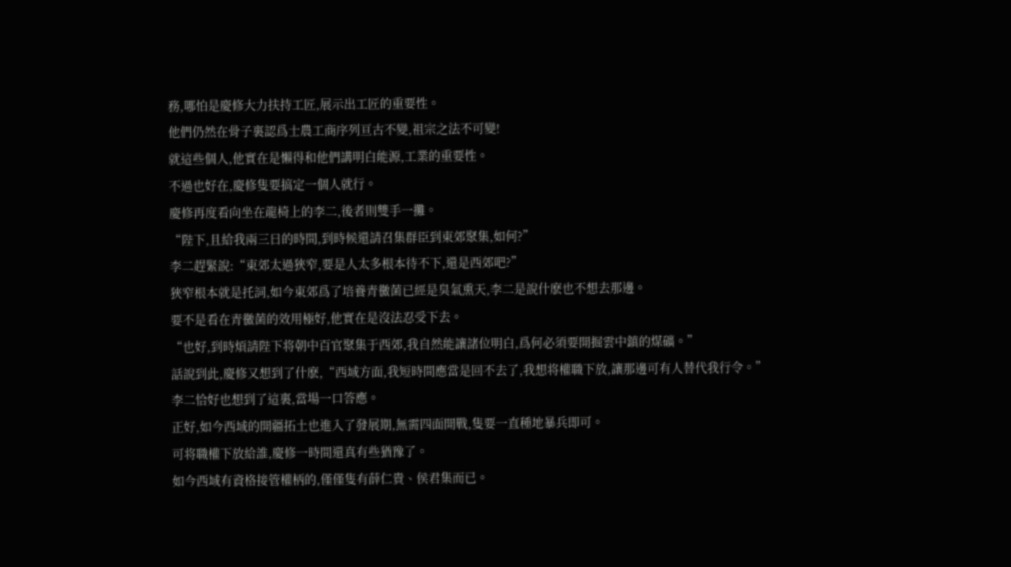務,哪怕是慶修大力扶持工匠,展示出工匠的重要性。
他們仍然在骨子裏認爲士農工商序列亘古不變,祖宗之法不可變!
就這些個人,他實在是懶得和他們講明白能源,工業的重要性。
不過也好在,慶修隻要搞定一個人就行。
慶修再度看向坐在龍椅上的李二,後者則雙手一攤。
“陛下,且給我兩三日的時間,到時候還請召集群臣到東郊聚集,如何?”
李二趕緊說:“東郊太過狹窄,要是人太多根本待不下,還是西郊吧?”
狹窄根本就是托詞,如今東郊爲了培養青黴菌已經是臭氣熏天,李二是說什麽也不想去那邊。
要不是看在青黴菌的效用極好,他實在是沒法忍受下去。
“也好,到時煩請陛下将朝中百官聚集于西郊,我自然能讓諸位明白,爲何必須要開掘雲中鎮的煤礦。”
話說到此,慶修又想到了什麽,“西域方面,我短時間應當是回不去了,我想将權職下放,讓那邊可有人替代我行令。”
李二恰好也想到了這裏,當場一口答應。
正好,如今西域的開疆拓土也進入了發展期,無需四面開戰,隻要一直種地暴兵即可。
可将職權下放給誰,慶修一時間還真有些猶豫了。
如今西域有資格接管權柄的,僅僅隻有薛仁貴、侯君集而已。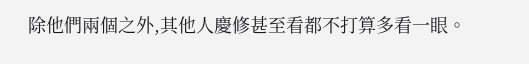除他們兩個之外,其他人慶修甚至看都不打算多看一眼。